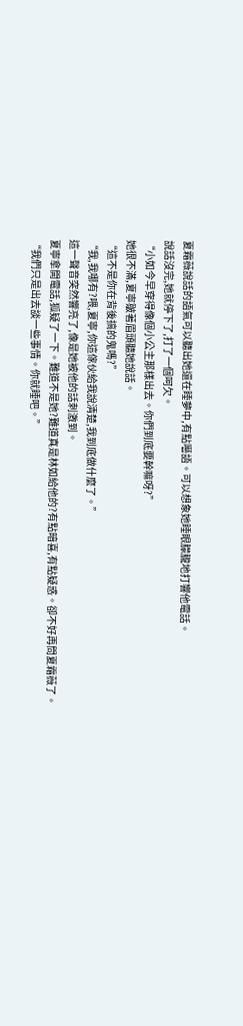夏霜薇說話的語氣可以聽出她還在睡夢中,有點囈語。可以想象她睡眼朦朧地打響他電話。
說話沒完,她就停下了,打了一個呵欠。
“小如今早穿得像個小公主那樣出去。你們到底要幹嘛呀?”
她很不滿,夏寧皺著眉頭聽她說話。
“這不是你在背後搞的鬼嗎?”
“我,我哪有?喂,夏寧,你這傢伙給我說清楚,我到底做什麼了。”
這一聲音突然響亮了,像是她被他的話刺激到。
夏寧拿開電話,狐疑了一下。難道不是她?難道真是林如給他的?有點暗喜,有點疑惑。卻不好再問夏霜薇了。
“我們只是出去談一些事情。你就睡吧。”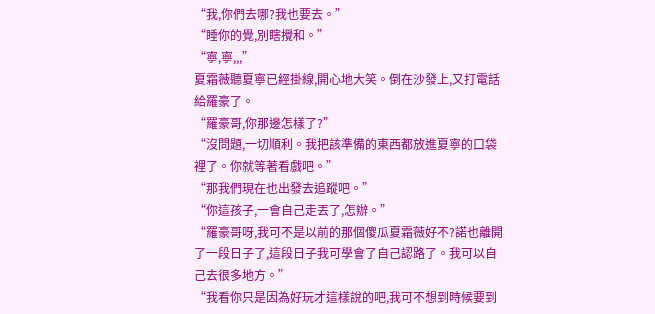“我,你們去哪?我也要去。”
“睡你的覺,別瞎攪和。”
“寧,寧,,,”
夏霜薇聽夏寧已經掛線,開心地大笑。倒在沙發上,又打電話給羅豪了。
“羅豪哥,你那邊怎樣了?”
“沒問題,一切順利。我把該準備的東西都放進夏寧的口袋裡了。你就等著看戲吧。”
“那我們現在也出發去追蹤吧。”
“你這孩子,一會自己走丟了,怎辦。”
“羅豪哥呀,我可不是以前的那個傻瓜夏霜薇好不?諾也離開了一段日子了,這段日子我可學會了自己認路了。我可以自己去很多地方。”
“我看你只是因為好玩才這樣說的吧,我可不想到時候要到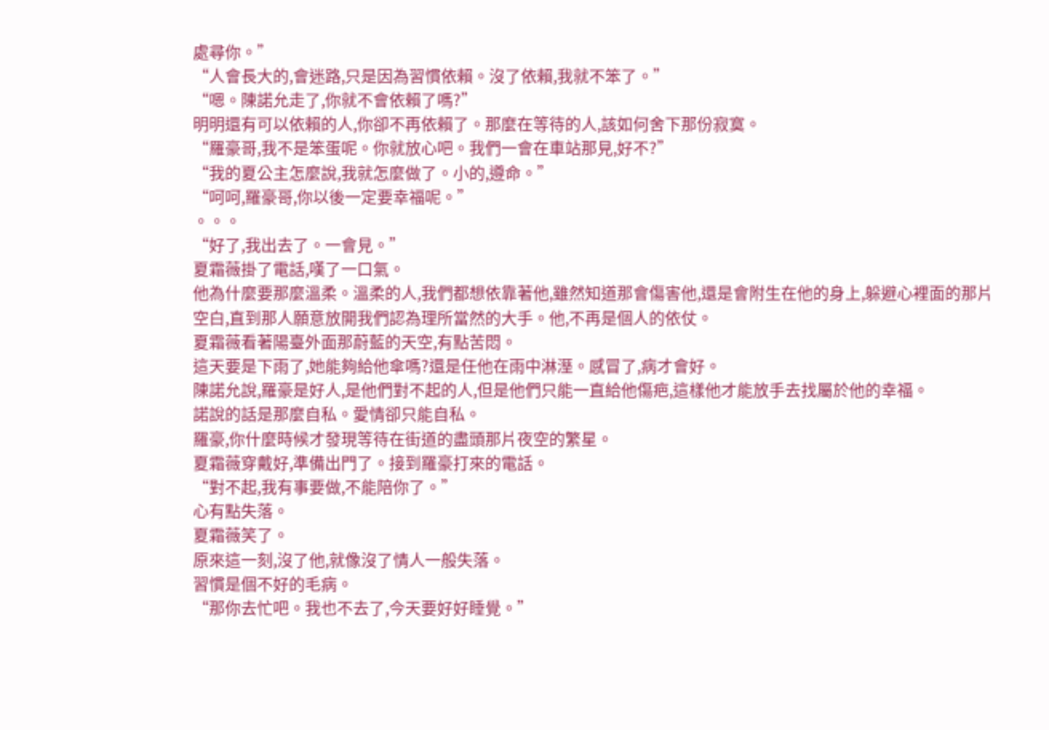處尋你。”
“人會長大的,會迷路,只是因為習慣依賴。沒了依賴,我就不笨了。”
“嗯。陳諾允走了,你就不會依賴了嗎?”
明明還有可以依賴的人,你卻不再依賴了。那麼在等待的人,該如何舍下那份寂寞。
“羅豪哥,我不是笨蛋呢。你就放心吧。我們一會在車站那見,好不?”
“我的夏公主怎麼說,我就怎麼做了。小的,遵命。”
“呵呵,羅豪哥,你以後一定要幸福呢。”
。。。
“好了,我出去了。一會見。”
夏霜薇掛了電話,嘆了一口氣。
他為什麼要那麼溫柔。溫柔的人,我們都想依靠著他,雖然知道那會傷害他,還是會附生在他的身上,躲避心裡面的那片空白,直到那人願意放開我們認為理所當然的大手。他,不再是個人的依仗。
夏霜薇看著陽臺外面那蔚藍的天空,有點苦悶。
這天要是下雨了,她能夠給他傘嗎?還是任他在雨中淋溼。感冒了,病才會好。
陳諾允說,羅豪是好人,是他們對不起的人,但是他們只能一直給他傷疤,這樣他才能放手去找屬於他的幸福。
諾說的話是那麼自私。愛情卻只能自私。
羅豪,你什麼時候才發現等待在街道的盡頭那片夜空的繁星。
夏霜薇穿戴好,準備出門了。接到羅豪打來的電話。
“對不起,我有事要做,不能陪你了。”
心有點失落。
夏霜薇笑了。
原來這一刻,沒了他,就像沒了情人一般失落。
習慣是個不好的毛病。
“那你去忙吧。我也不去了,今天要好好睡覺。”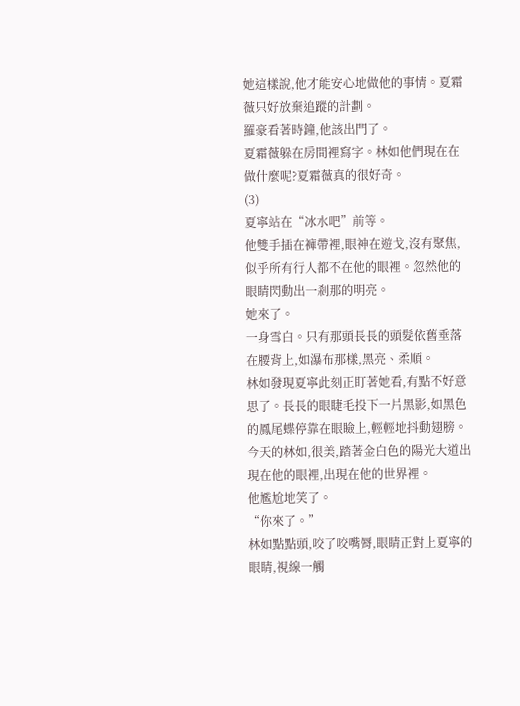她這樣說,他才能安心地做他的事情。夏霜薇只好放棄追蹤的計劃。
羅豪看著時鐘,他該出門了。
夏霜薇躲在房間裡寫字。林如他們現在在做什麼呢?夏霜薇真的很好奇。
(3)
夏寧站在“冰水吧”前等。
他雙手插在褲帶裡,眼神在遊戈,沒有聚焦,似乎所有行人都不在他的眼裡。忽然他的眼睛閃動出一剎那的明亮。
她來了。
一身雪白。只有那頭長長的頭髮依舊垂落在腰背上,如瀑布那樣,黑亮、柔順。
林如發現夏寧此刻正盯著她看,有點不好意思了。長長的眼睫毛投下一片黑影,如黑色的鳳尾蝶停靠在眼瞼上,輕輕地抖動翅膀。
今天的林如,很美,踏著金白色的陽光大道出現在他的眼裡,出現在他的世界裡。
他尷尬地笑了。
“你來了。”
林如點點頭,咬了咬嘴脣,眼睛正對上夏寧的眼睛,視線一觸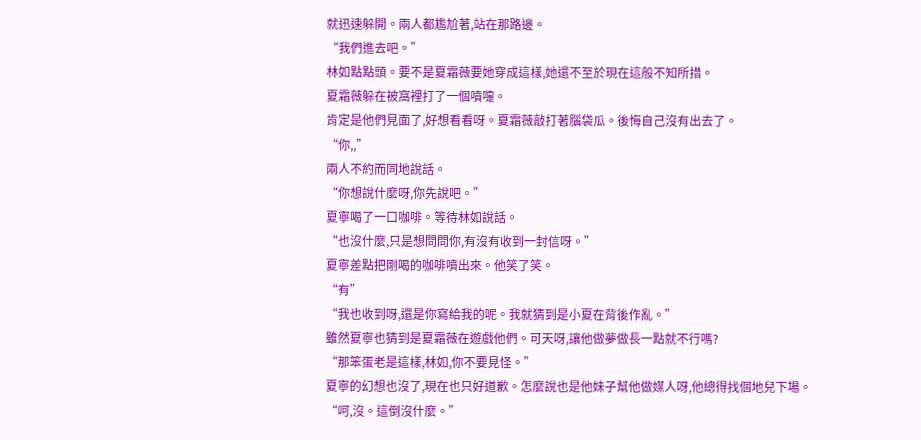就迅速躲開。兩人都尷尬著,站在那路邊。
“我們進去吧。”
林如點點頭。要不是夏霜薇要她穿成這樣,她還不至於現在這般不知所措。
夏霜薇躲在被窩裡打了一個噴嚏。
肯定是他們見面了,好想看看呀。夏霜薇敲打著腦袋瓜。後悔自己沒有出去了。
“你,,”
兩人不約而同地說話。
“你想說什麼呀,你先說吧。”
夏寧喝了一口咖啡。等待林如說話。
“也沒什麼,只是想問問你,有沒有收到一封信呀。”
夏寧差點把剛喝的咖啡噴出來。他笑了笑。
“有”
“我也收到呀,還是你寫給我的呢。我就猜到是小夏在背後作亂。”
雖然夏寧也猜到是夏霜薇在遊戲他們。可天呀,讓他做夢做長一點就不行嗎?
“那笨蛋老是這樣,林如,你不要見怪。”
夏寧的幻想也沒了,現在也只好道歉。怎麼說也是他妹子幫他做媒人呀,他總得找個地兒下場。
“呵,沒。這倒沒什麼。”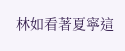林如看著夏寧這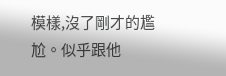模樣,沒了剛才的尷尬。似乎跟他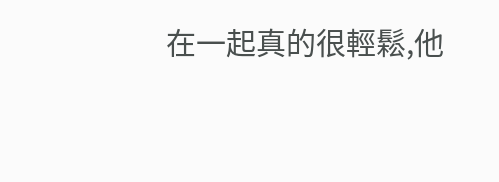在一起真的很輕鬆,他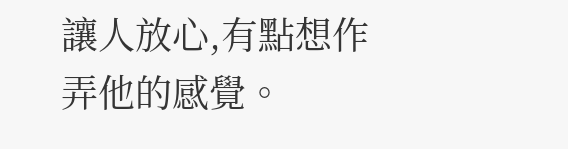讓人放心,有點想作弄他的感覺。